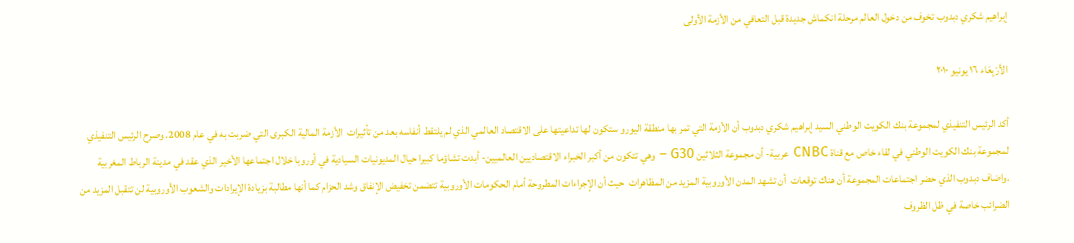إبراهيم شكري دبدوب تخوف من دخول العالم مرحلة انكماش جديدة قبل التعافي من الأزمة الأولى

الأرْبِعَاء ١٦ يونيو ٢٠١٠

أكد الرئيس التنفيذي لمجموعة بنك الكويت الوطني السيد إبراهيم شكري دبدوب أن الأزمة التي تمر بها منطقة اليورو ستكون لها تداعيتها على الاقتصاد العالمي الذي لم يلتقط أنفاسه بعد من تأثيرات  الأزمة المالية الكبرى التي ضربت به في عام 2008. وصرح الرئيس التنفيذي لمجموعة بنك الكويت الوطني في لقاء خاص مع قناة CNBC عربية- أن مجموعة الثلاثين G30 – وهي تتكون من أكبر الخبراء الاقتصاديين العالميين- أبدت تشاؤما كبيرا حيال المديونيات السيادية في أوروبا خلال اجتماعها الأخير الذي عقد في مدينة الرباط المغربية .واضاف دبدوب الذي حضر اجتماعات المجموعة أن هناك توقعات  أن تشهد المدن الأوروبية المزيد من المظاهرات  حيث أن الإجراءات المطروحة أمام الحكومات الأوروبية تتضمن تخفيض الإنفاق وشد الحزام كما أنها مطالبة بزيادة الإيرادات والشعوب الأوروبية لن تتقبل المزيد من الضرائب خاصة في ظل الظروف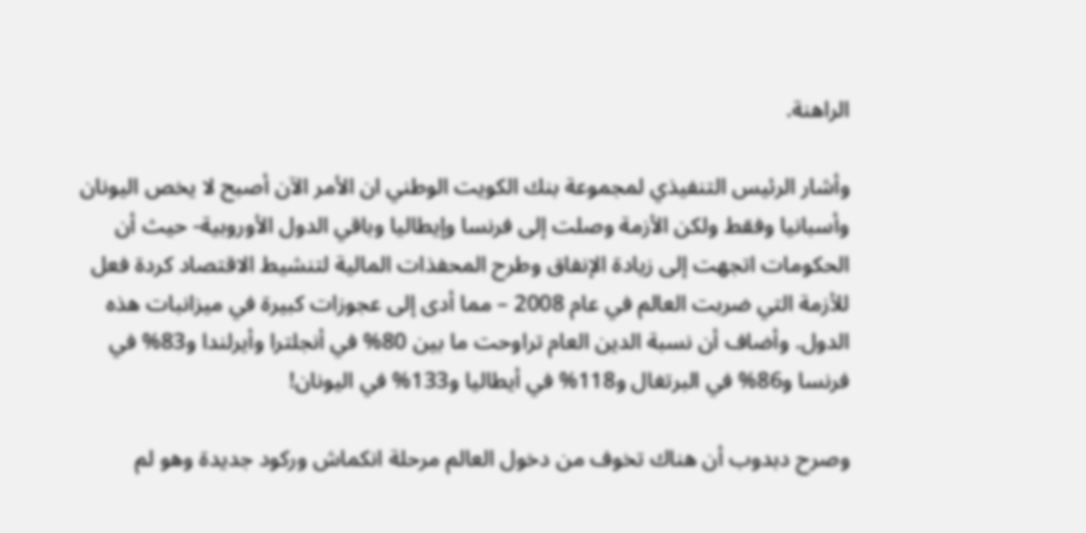الراهنة.

وأشار الرئيس التنفيذي لمجموعة بنك الكويت الوطني ان الأمر الآن أصبح لا يخص اليونان وأسبانيا وفقط ولكن الأزمة وصلت إلى فرنسا وإيطاليا وباقي الدول الأوروبية- حيث أن الحكومات اتجهت إلى زيادة الإنفاق وطرح المحفذات المالية لتنشيط الاقتصاد كردة فعل  للأزمة التي ضربت العالم في عام 2008 – مما أدى إلى عجوزات كبيرة في ميزانبات هذه الدول. وأضاف أن نسبة الدين العام تراوحت ما بين 80% في أنجلترا وأيرلندا و83% في فرنسا و86% في البرتغال و118% في أيطاليا و133% في اليونان!

وصرح دبدوب أن هناك تخوف من دخول العالم مرحلة انكماش وركود جديدة وهو لم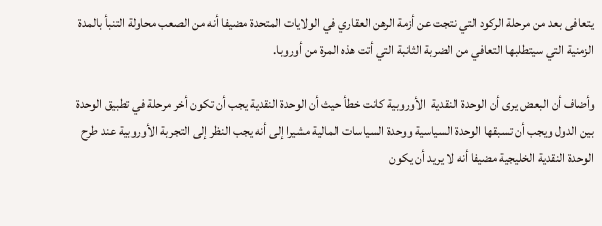يتعافى بعد من مرحلة الركود التي نتجت عن أزمة الرهن العقاري في الولايات المتحدة مضيفا أنه من الصعب محاولة التنبأ بالمدة الزمنية التي سيتطلبها التعافي من الضربة الثانبة التي أتت هذه المرة من أوروبا.

وأضاف أن البعض يرى أن الوحدة النقدية  الأوروبية كانت خطأ حيث أن الوحدة النقدية يجب أن تكون أخر مرحلة في تطبيق الوحدة بين الدول ويجب أن تسبقها الوحدة السياسية ووحدة السياسات المالية مشيرا إلى أنه يجب النظر إلى التجربة الأوروبية عند طرح الوحدة النقدية الخليجية مضيفا أنه لا يريد أن يكون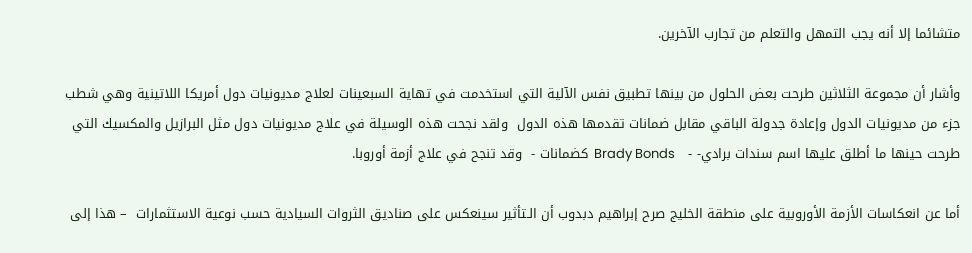متشائما إلا أنه يجب التمهل والتعلم من تجارب الآخرين.

وأشار أن مجموعة الثلاثين طرحت بعض الحلول من بينها تطبيق نفس الآلية التي استخدمت في تهاية السبعينات لعلاج مديونيات دول أمريكا اللاتينية وهي شطب جزء من مديونيات الدول وإعادة جدولة الباقي مقابل ضمانات تقدمها هذه الدول  ولقد نجحت هذه الوسيلة في علاج مديونيات دول مثل البرازيل والمكسيك التي طرحت حينها ما أطلق عليها اسم سندات برادي- -   Brady Bonds  كضمانات -  وقد تنجح في علاج أزمة أوروبا.

أما عن انعكاسات الأزمة الأوروبية على منطقة الخليج صرح إبراهيم دبدوب أن الـتأثير سينعكس على صناديق الثروات السيادية حسب نوعية الاستثمارات  – هذا إلى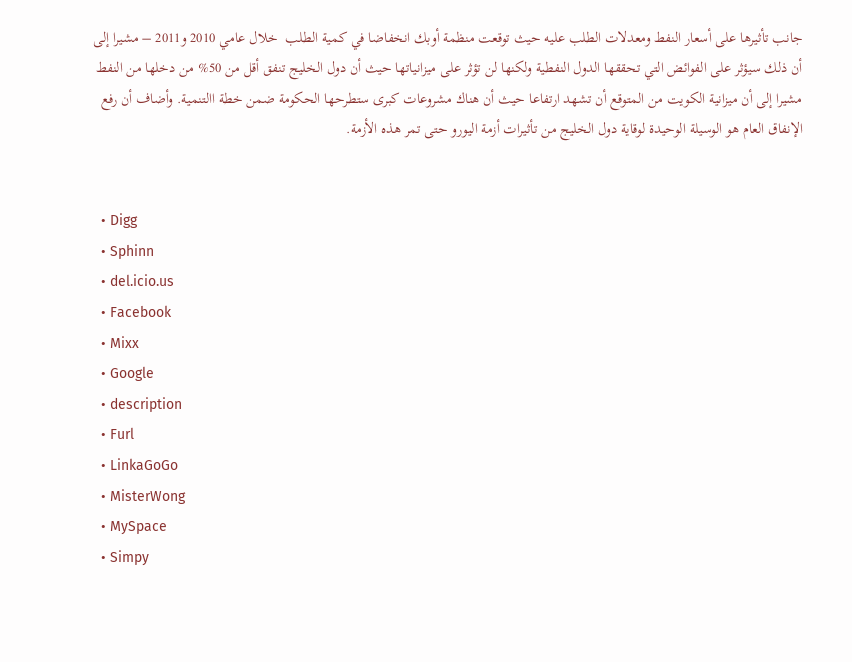جانب تأثيرها على أسعار النفط ومعدلات الطلب عليه حيث توقعت منظمة أوبك انخفاضا في كمية الطلب  خلال عامي 2010 و2011 – مشيرا إلى أن ذلك سيؤثر على الفوائض التي تحققها الدول النفطية ولكنها لن تؤثر على ميزانياتها حيث أن دول الخليج تنفق أقل من 50% من دخلها من النفط مشيرا إلى أن ميزانية الكويت من المتوقع أن تشهد ارتفاعا حيث أن هناك مشروعات كبرى ستطرحها الحكومة ضمن خطة االتنمية. وأضاف أن رفع الإنفاق العام هو الوسيلة الوحيدة لوقاية دول الخليج من تأثيرات أزمة اليورو حتى تمر هذه الأزمة.


  • Digg
  • Sphinn
  • del.icio.us
  • Facebook
  • Mixx
  • Google
  • description
  • Furl
  • LinkaGoGo
  • MisterWong
  • MySpace
  • Simpy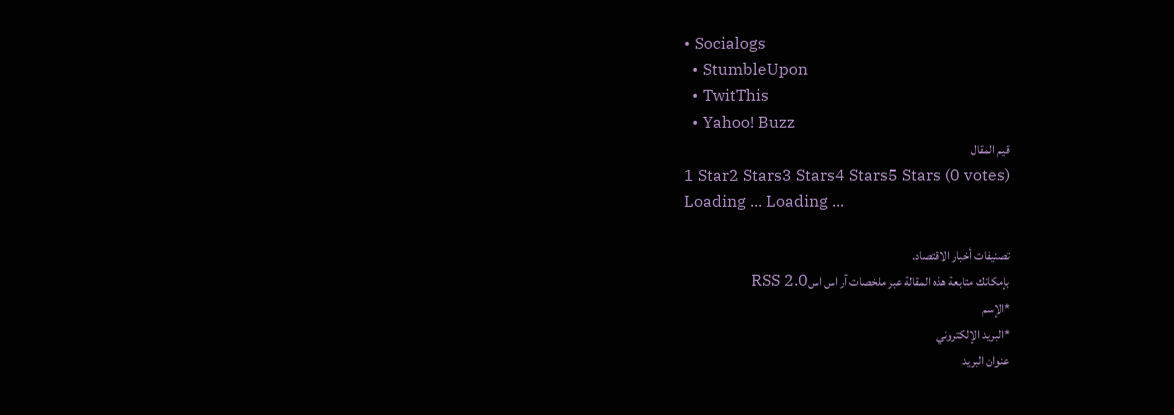• Socialogs
  • StumbleUpon
  • TwitThis
  • Yahoo! Buzz
قيم المقال
1 Star2 Stars3 Stars4 Stars5 Stars (0 votes)
Loading ... Loading ...

تصنيفات أخبار الاقتصاد.
بإمكانك متابعة هذه المقالة عبر ملخصات آر اس اسRSS 2.0
*الإسم
*البريد الإلكتروني
عنوان البريد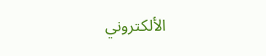الألكتروني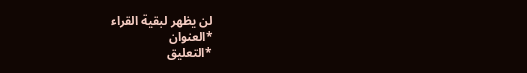لن يظهر لبقية القراء
*العنوان
*التعليق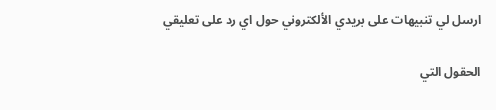ارسل لي تنبيهات على بريدي الألكتروني حول اي رد على تعليقي

الحقول التي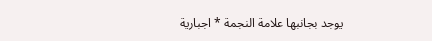يوجد بجانبها علامة النجمة * اجبارية